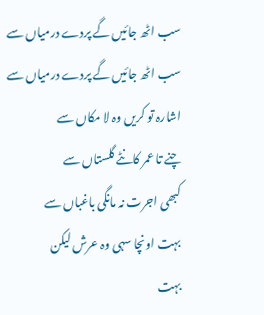سب اٹھ جائیں گے پردے درمیاں سے
سب اٹھ جائیں گے پردے درمیاں سے
اشارہ تو کریں وہ لا مکاں سے
چنے تا عمر کانٹے گلستاں سے
کبھی اجرت نہ مانگی باغباں سے
بہت اونچا سہی وہ عرش لیکن
بہت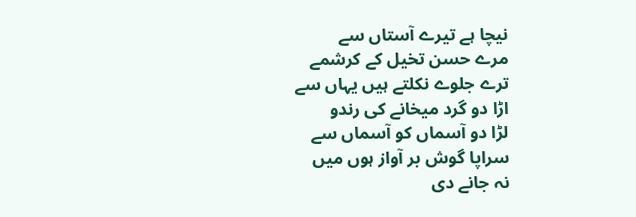نیچا ہے تیرے آستاں سے
مرے حسن تخیل کے کرشمے
ترے جلوے نکلتے ہیں یہاں سے
اڑا دو گرد میخانے کی رندو
لڑا دو آسماں کو آسماں سے
سراپا گوش بر آواز ہوں میں
نہ جانے دی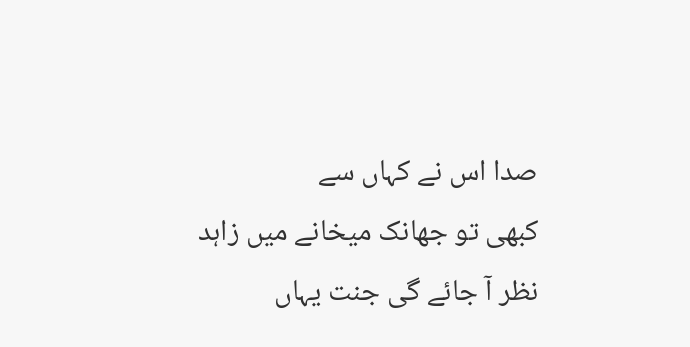صدا اس نے کہاں سے
کبھی تو جھانک میخانے میں زاہد
نظر آ جائے گی جنت یہاں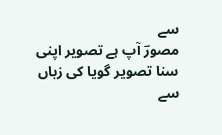سے
مصورؔ آپ ہے تصویر اپنی
سنا تصویر گویا کی زباں سے